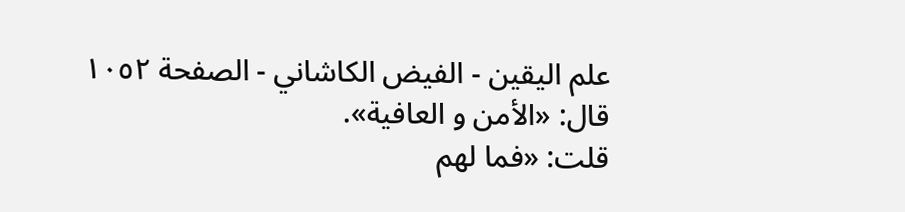علم الیقین - الفيض الكاشاني - الصفحة ١٠٥٢
قال: «الأمن و العافية».
قلت: «فما لهم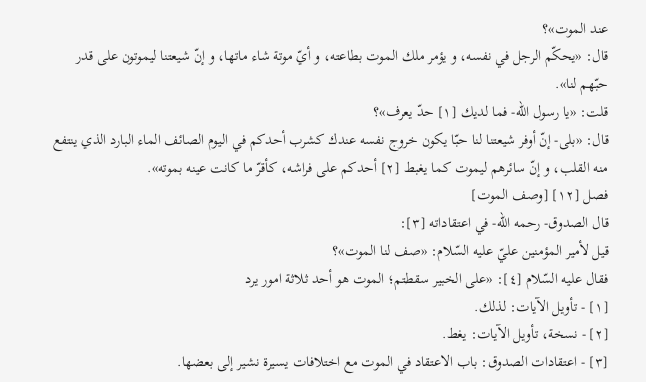عند الموت»؟
قال: «يحكّم الرجل في نفسه، و يؤمر ملك الموت بطاعته، و أيّ موتة شاء ماتها، و إنّ شيعتنا ليموتون على قدر حبّهم لنا».
قلت: «يا رسول اللّه- فما لديك [١] حدّ يعرف»؟
قال: «بلى- إنّ أوفر شيعتنا لنا حبّا يكون خروج نفسه عندك كشرب أحدكم في اليوم الصائف الماء البارد الذي ينتفع منه القلب، و إنّ سائرهم ليموت كما يغبط [٢] أحدكم على فراشه، كأقرّ ما كانت عينه بموته».
فصل [١٢] [وصف الموت]
قال الصدوق- رحمه اللّه- في اعتقاداته [٣]:
قيل لأمير المؤمنين عليّ عليه السّلام: «صف لنا الموت»؟
فقال عليه السّلام [٤]: «على الخبير سقطتم؛ الموت هو أحد ثلاثة امور يرد
[١] - تأويل الآيات: لذلك.
[٢] - نسخة، تأويل الآيات: يغط.
[٣] - اعتقادات الصدوق: باب الاعتقاد في الموت مع اختلافات يسيرة نشير إلى بعضها.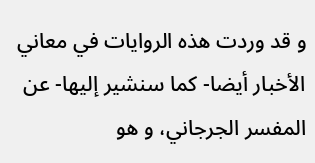و قد وردت هذه الروايات في معاني الأخبار أيضا- كما سنشير إليها- عن المفسر الجرجاني، و هو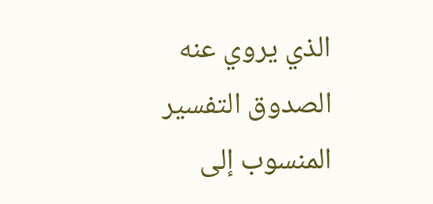الذي يروي عنه الصدوق التفسير المنسوب إلى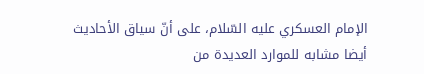الإمام العسكري عليه السّلام، على أنّ سياق الأحاديث أيضا مشابه للموارد العديدة من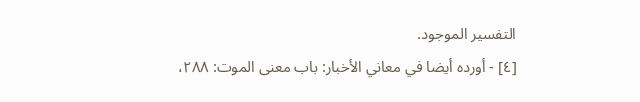التفسير الموجود.
[٤] - أورده أيضا في معاني الأخبار: باب معنى الموت: ٢٨٨،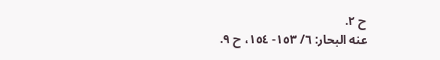ح ٢.
عنه البحار: ٦/ ١٥٣- ١٥٤، ح ٩.